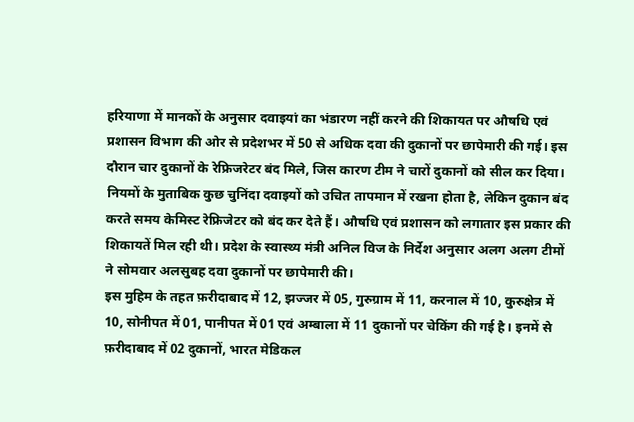हरियाणा में मानकों के अनुसार दवाइयां का भंडारण नहीं करने की शिकायत पर औषधि एवं प्रशासन विभाग की ओर से प्रदेशभर में 50 से अधिक दवा की दुकानों पर छापेमारी की गई। इस दौरान चार दुकानों के रेफ्रिजरेटर बंद मिले, जिस कारण टीम ने चारों दुकानों को सील कर दिया।
नियमों के मुताबिक कुछ चुनिंदा दवाइयों को उचित तापमान में रखना होता है, लेकिन दुकान बंद करते समय केमिस्ट रेफ्रिजेटर को बंद कर देते हैं। औषधि एवं प्रशासन को लगातार इस प्रकार की शिकायतें मिल रही थी। प्रदेश के स्वास्थ्य मंत्री अनिल विज के निर्देश अनुसार अलग अलग टीमों ने सोमवार अलसुबह दवा दुकानों पर छापेमारी की।
इस मुहिम के तहत फ़रीदाबाद में 12, झज्जर में 05, गुरुग्राम में 11, करनाल में 10, कुरुक्षेत्र में 10, सोनीपत में 01, पानीपत में 01 एवं अम्बाला में 11 दुकानों पर चेकिंग की गई है। इनमें से फ़रीदाबाद में 02 दुकानों, भारत मेडिकल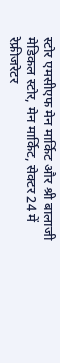स्टोर एमसीएफ मेन मार्किट और श्री बालाजी मेडिकल स्टोर, मेन मार्किट, सेक्टर 24 में रेफ्रीजरेटर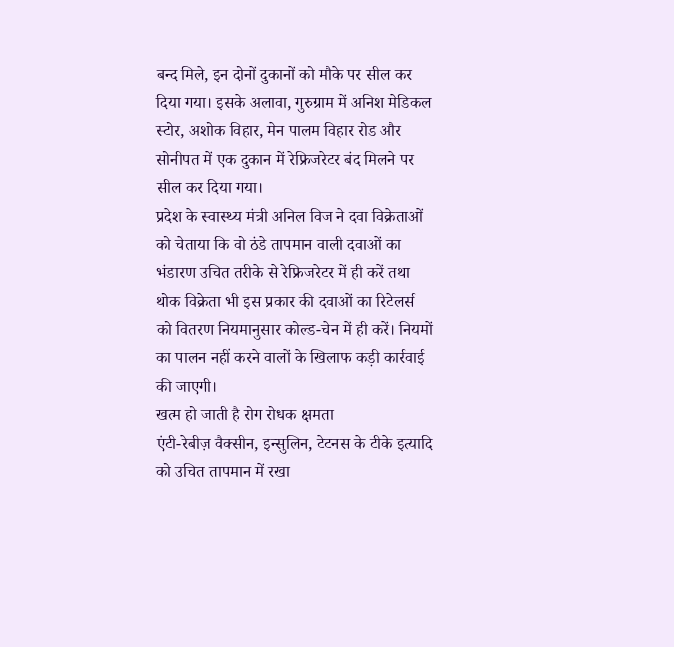बन्द मिले, इन दोनों दुकानों को मौके पर सील कर दिया गया। इसके अलावा, गुरुग्राम में अनिश मेडिकल स्टोर, अशोक विहार, मेन पालम विहार रोड और सोनीपत में एक दुकान में रेफ्रिजरेटर बंद मिलने पर सील कर दिया गया।
प्रदेश के स्वास्थ्य मंत्री अनिल विज ने दवा विक्रेताओं को चेताया कि वो ठंडे तापमान वाली दवाओं का भंडारण उचित तरीके से रेफ्रिजरेटर में ही करें तथा थोक विक्रेता भी इस प्रकार की दवाओं का रिटेलर्स को वितरण नियमानुसार कोल्ड-चेन में ही करें। नियमों का पालन नहीं करने वालों के खिलाफ कड़ी कार्रवाई की जाएगी।
खत्म हो जाती है रोग रोधक क्षमता
एंटी-रेबीज़ वैक्सीन, इन्सुलिन, टेटनस के टीके इत्यादि को उचित तापमान में रखा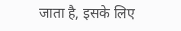जाता है, इसके लिए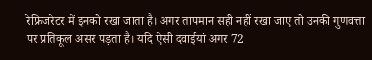रेफ्रिजरेटर में इनको रखा जाता है। अगर तापमान सही नहीं रखा जाए तो उनकी गुणवत्ता पर प्रतिकूल असर पड़ता है। यदि ऐसी दवाईयां अगर 72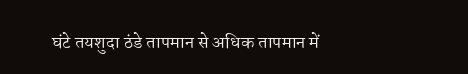घंटे तयशुदा ठंडे तापमान से अधिक तापमान में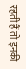रहती हैं तो इनकी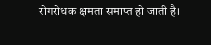रोगरोधक क्षमता समाप्त हो जाती है।